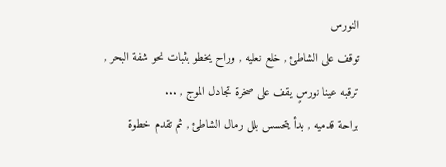النورس
توقف على الشاطئ , خلع نعليه , وراح يخطو بثبات نحو شفة البحر , ترقبه عينا نورسٍ يقف على صخرة تجادل الموج , ...
براحة قدميه , بدأ يتحسس بلل رمال الشاطئ , ثم تقدم خطوة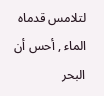لتلامس قدماه الماء , أحس أن البحر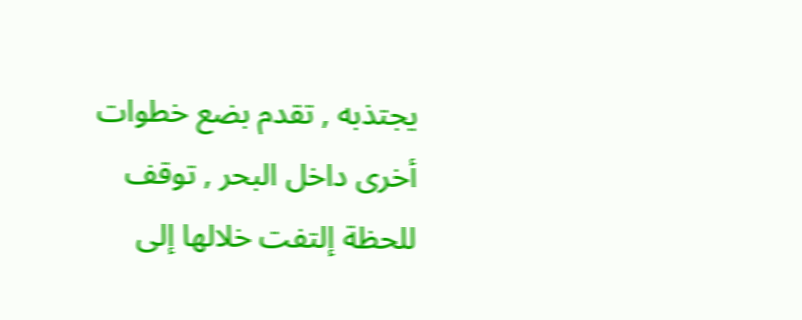يجتذبه , تقدم بضع خطوات أخرى داخل البحر , توقف للحظة إلتفت خلالها إلى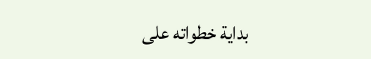بداية خطواته على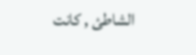الشاطئ , كانت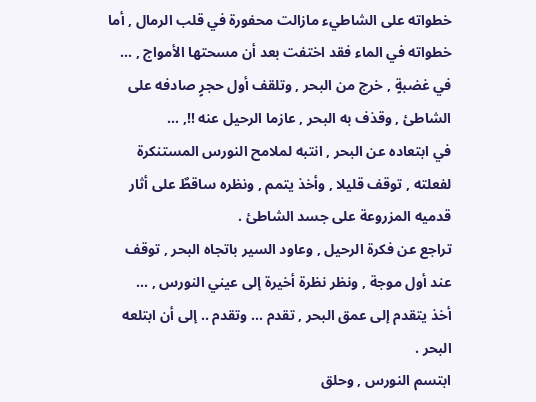خطواته على الشاطيء مازالت محفورة في قلب الرمال , أما خطواته في الماء فقد اختفت بعد أن مسحتها الأمواج , ...
في غضبةٍ , خرج من البحر , وتلقف أول حجرٍ صادفه على الشاطئ , وقذف به البحر , عازما الرحيل عنه !!, ...
في ابتعاده عن البحر , انتبه لملامح النورس المستنكرة لفعلته , توقف قليلا , وأخذ يتمم , ونظره ساقطٌ على أثار قدميه المزروعة على جسد الشاطئ .
تراجع عن فكرة الرحيل , وعاود السير باتجاه البحر , توقف عند أول موجة , ونظر نظرة أخيرة إلى عيني النورس , ...
أخذ يتقدم إلى عمق البحر , تقدم ... وتقدم .. إلى أن ابتلعه البحر .
ابتسم النورس , وحلق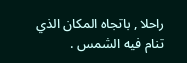راحلا , باتجاه المكان الذي تنام فيه الشمس .